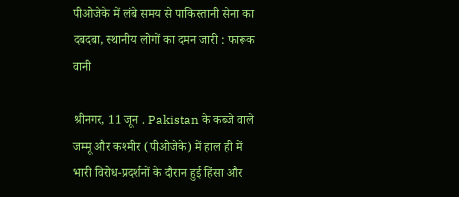पीओजेके में लंबे समय से पाकिस्तानी सेना का दबदबा, स्थानीय लोगों का दमन जारी : फारूक वानी

श्रीनगर, 11 जून . Pakistan के कब्जे वाले जम्मू और कश्मीर (पीओजेके) में हाल ही में भारी विरोध-प्रदर्शनों के दौरान हुई हिंसा और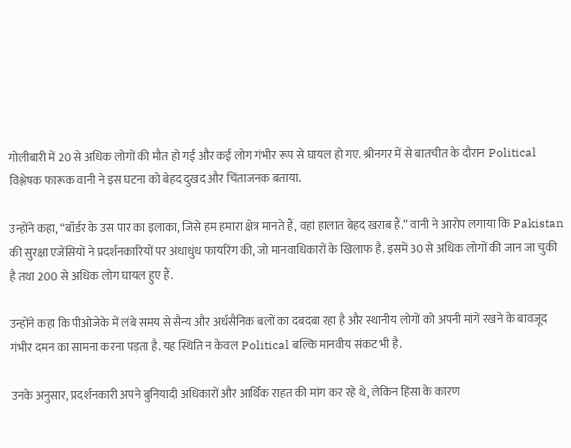गोलीबारी में 20 से अधिक लोगों की मौत हो गई और कई लोग गंभीर रूप से घायल हो गए. श्रीनगर में से बातचीत के दौरान Political विश्लेषक फारूक वानी ने इस घटना को बेहद दुखद और चिंताजनक बताया.

उन्होंने कहा, “बॉर्डर के उस पार का इलाका, जिसे हम हमारा क्षेत्र मानते हैं, वहां हालात बेहद खराब हैं.” वानी ने आरोप लगाया कि Pakistan की सुरक्षा एजेंसियों ने प्रदर्शनकारियों पर अंधाधुंध फायरिंग की, जो मानवाधिकारों के खिलाफ है. इसमें 30 से अधिक लोगों की जान जा चुकी है तथा 200 से अधिक लोग घायल हुए हैं.

उन्होंने कहा कि पीओजेके में लंबे समय से सैन्य और अर्धसैनिक बलों का दबदबा रहा है और स्थानीय लोगों को अपनी मांगें रखने के बावजूद गंभीर दमन का सामना करना पड़ता है. यह स्थिति न केवल Political बल्कि मानवीय संकट भी है.

उनके अनुसार, प्रदर्शनकारी अपने बुनियादी अधिकारों और आर्थिक राहत की मांग कर रहे थे, लेकिन हिंसा के कारण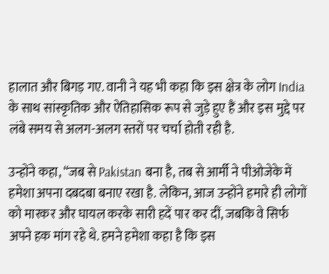हालात और बिगड़ गए. वानी ने यह भी कहा कि इस क्षेत्र के लोग India के साथ सांस्कृतिक और ऐतिहासिक रूप से जुड़े हुए हैं और इस मुद्दे पर लंबे समय से अलग-अलग स्तरों पर चर्चा होती रही है.

उन्होंने कहा, “जब से Pakistan बना है, तब से आर्मी ने पीओजेके में हमेशा अपना दबदबा बनाए रखा है. लेकिन, आज उन्होंने हमारे ही लोगों को मारकर और घायल करके सारी हदें पार कर दीं, जबकि वे सिर्फ अपने हक मांग रहे थे. हमने हमेशा कहा है कि इस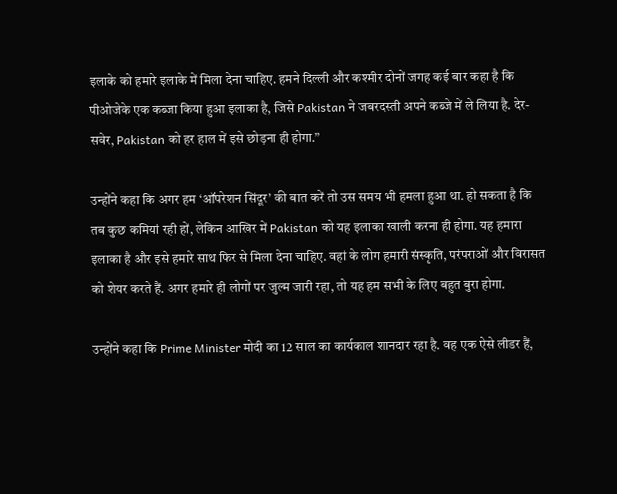इलाके को हमारे इलाके में मिला देना चाहिए. हमने दिल्ली और कश्मीर दोनों जगह कई बार कहा है कि पीओजेके एक कब्जा किया हुआ इलाका है, जिसे Pakistan ने जबरदस्ती अपने कब्जे में ले लिया है. देर-सवेर, Pakistan को हर हाल में इसे छोड़ना ही होगा.”

उन्होंने कहा कि अगर हम ‘ऑपरेशन सिंदूर’ की बात करें तो उस समय भी हमला हुआ था. हो सकता है कि तब कुछ कमियां रही हों, लेकिन आखिर में Pakistan को यह इलाका खाली करना ही होगा. यह हमारा इलाका है और इसे हमारे साथ फिर से मिला देना चाहिए. वहां के लोग हमारी संस्कृति, परंपराओं और विरासत को शेयर करते हैं. अगर हमारे ही लोगों पर जुल्म जारी रहा, तो यह हम सभी के लिए बहुत बुरा होगा.

उन्होंने कहा कि Prime Minister मोदी का 12 साल का कार्यकाल शानदार रहा है. वह एक ऐसे लीडर हैं,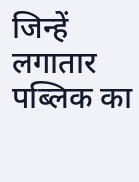जिन्हें लगातार पब्लिक का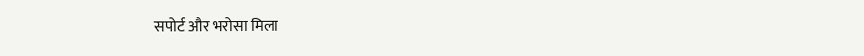सपोर्ट और भरोसा मिला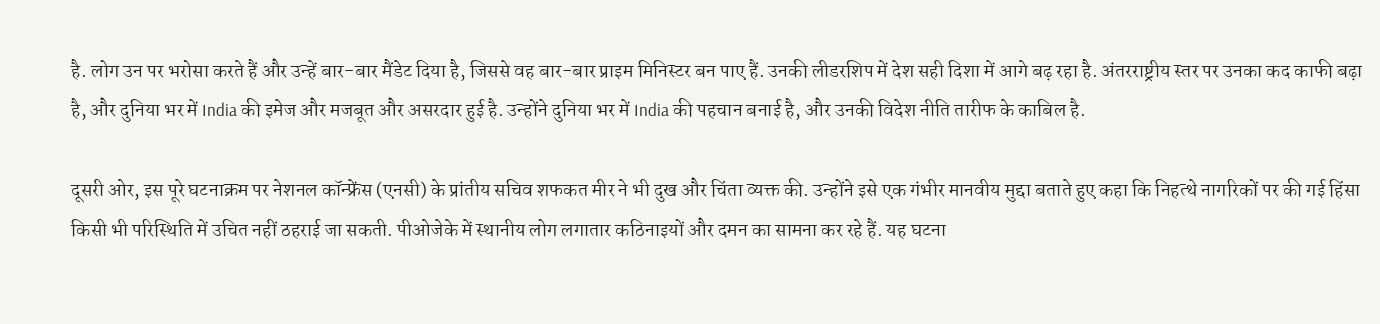है. लोग उन पर भरोसा करते हैं और उन्हें बार-बार मैंडेट दिया है, जिससे वह बार-बार प्राइम मिनिस्टर बन पाए हैं. उनकी लीडरशिप में देश सही दिशा में आगे बढ़ रहा है. अंतरराष्ट्रीय स्तर पर उनका कद काफी बढ़ा है, और दुनिया भर में India की इमेज और मजबूत और असरदार हुई है. उन्होंने दुनिया भर में India की पहचान बनाई है, और उनकी विदेश नीति तारीफ के काबिल है.

दूसरी ओर, इस पूरे घटनाक्रम पर नेशनल कॉन्फ्रेंस (एनसी) के प्रांतीय सचिव शफकत मीर ने भी दुख और चिंता व्यक्त की. उन्होंने इसे एक गंभीर मानवीय मुद्दा बताते हुए कहा कि निहत्थे नागरिकों पर की गई हिंसा किसी भी परिस्थिति में उचित नहीं ठहराई जा सकती. पीओजेके में स्थानीय लोग लगातार कठिनाइयों और दमन का सामना कर रहे हैं. यह घटना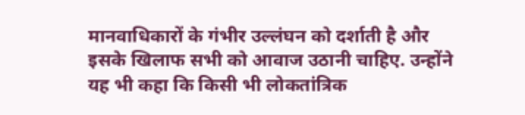मानवाधिकारों के गंभीर उल्लंघन को दर्शाती है और इसके खिलाफ सभी को आवाज उठानी चाहिए. उन्होंने यह भी कहा कि किसी भी लोकतांत्रिक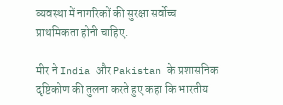व्यवस्था में नागरिकों की सुरक्षा सर्वोच्च प्राथमिकता होनी चाहिए.

मीर ने India और Pakistan के प्रशासनिक दृष्टिकोण की तुलना करते हुए कहा कि भारतीय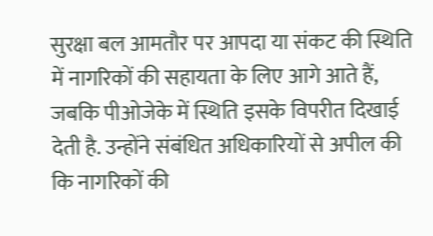सुरक्षा बल आमतौर पर आपदा या संकट की स्थिति में नागरिकों की सहायता के लिए आगे आते हैं, जबकि पीओजेके में स्थिति इसके विपरीत दिखाई देती है. उन्होंने संबंधित अधिकारियों से अपील की कि नागरिकों की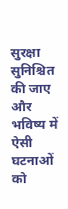सुरक्षा सुनिश्चित की जाए और भविष्य में ऐसी घटनाओं को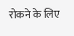रोकने के लिए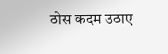ठोस कदम उठाए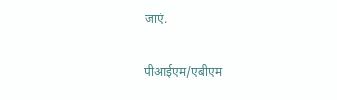जाएं.

पीआईएम/एबीएम